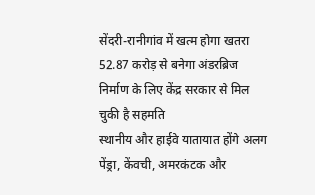सेंदरी-रानीगांव में खत्म होगा खतरा 52.87 करोड़ से बनेगा अंडरब्रिज
निर्माण के लिए केंद्र सरकार से मिल चुकी है सहमति
स्थानीय और हाईवे यातायात होंगे अलग
पेंड्रा, केंवची, अमरकंटक और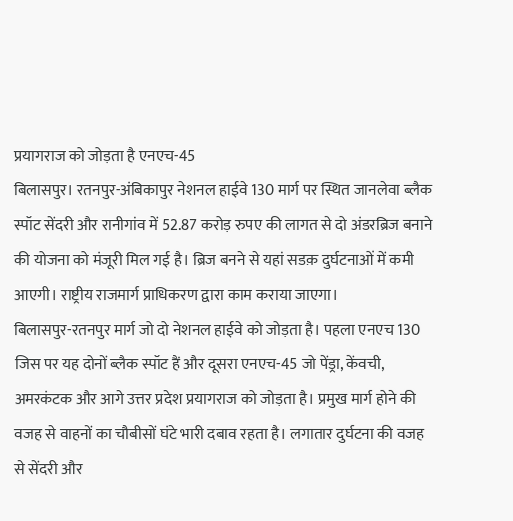प्रयागराज को जोड़ता है एनएच-45
बिलासपुर। रतनपुर-अंबिकापुर नेशनल हाईवे 130 मार्ग पर स्थित जानलेवा ब्लैक स्पॉट सेंदरी और रानीगांव में 52.87 करोड़ रुपए की लागत से दो अंडरब्रिज बनाने की योजना को मंजूरी मिल गई है। ब्रिज बनने से यहां सडक़ दुर्घटनाओं में कमी आएगी। राष्ट्रीय राजमार्ग प्राधिकरण द्वारा काम कराया जाएगा।
बिलासपुर-रतनपुर मार्ग जो दो नेशनल हाईवे को जोड़ता है। पहला एनएच 130 जिस पर यह दोनों ब्लैक स्पॉट हैं और दूसरा एनएच-45 जो पेंड्रा, केंवची, अमरकंटक और आगे उत्तर प्रदेश प्रयागराज को जोड़ता है। प्रमुख मार्ग होने की वजह से वाहनों का चौबीसों घंटे भारी दबाव रहता है। लगातार दुर्घटना की वजह से सेंदरी और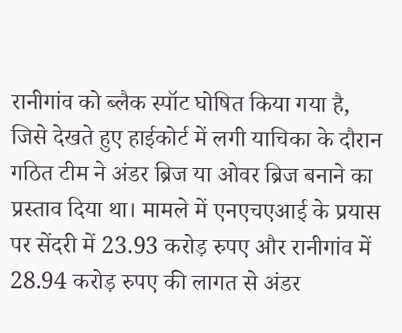रानीगांव को ब्लैक स्पॉट घोषित किया गया है, जिसे देखते हुए हाईकोर्ट में लगी याचिका के दौरान गठित टीम ने अंडर ब्रिज या ओवर ब्रिज बनाने का प्रस्ताव दिया था। मामले में एनएचएआई के प्रयास पर सेंदरी में 23.93 करोड़ रुपए और रानीगांव में 28.94 करोड़ रुपए की लागत से अंडर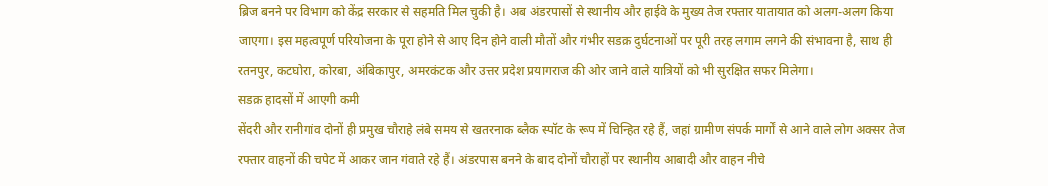ब्रिज बनने पर विभाग को केंद्र सरकार से सहमति मिल चुकी है। अब अंडरपासों से स्थानीय और हाईवे के मुख्य तेज रफ्तार यातायात को अलग-अलग किया जाएगा। इस महत्वपूर्ण परियोजना के पूरा होने से आए दिन होने वाली मौतों और गंभीर सडक़ दुर्घटनाओं पर पूरी तरह लगाम लगने की संभावना है, साथ ही रतनपुर, कटघोरा, कोरबा, अंबिकापुर, अमरकंटक और उत्तर प्रदेश प्रयागराज की ओर जाने वाले यात्रियों को भी सुरक्षित सफर मिलेगा।
सडक़ हादसों में आएगी कमी
सेंदरी और रानीगांव दोनों ही प्रमुख चौराहे लंबे समय से खतरनाक ब्लैक स्पॉट के रूप में चिन्हित रहे हैं, जहां ग्रामीण संपर्क मार्गों से आने वाले लोग अक्सर तेज रफ्तार वाहनों की चपेट में आकर जान गंवाते रहे हैं। अंडरपास बनने के बाद दोनों चौराहों पर स्थानीय आबादी और वाहन नीचे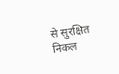से सुरक्षित निकल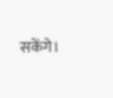सकेंगे।